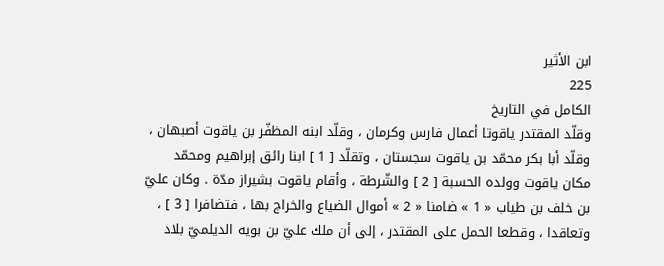ابن الأثير
225
الكامل في التاريخ
وقلّد المقتدر ياقوتا أعمال فارس وكرمان ، وقلّد ابنه المظفّر بن ياقوت أصبهان ، وقلّد أبا بكر محمّد بن ياقوت سجستان ، وتقلّد [ 1 ] ابنا رائق إبراهيم ومحمّد مكان ياقوت وولده الحسبة [ 2 ] والشّرطة ، وأقام ياقوت بشيراز مدّة . وكان عليّ بن خلف بن طياب « 1 » ضامنا « 2 » أموال الضياع والخراج بها ، فتضافرا [ 3 ] ، وتعاقدا ، وقطعا الحمل على المقتدر ، إلى أن ملك عليّ بن بويه الديلميّ بلاد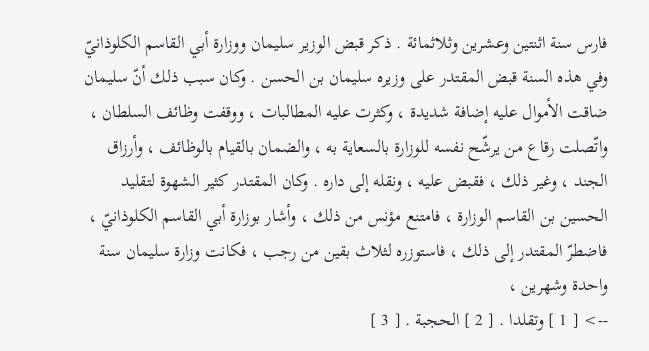فارس سنة اثنتين وعشرين وثلاثمائة . ذكر قبض الوزير سليمان ووزارة أبي القاسم الكلوذانيّ وفي هذه السنة قبض المقتدر على وزيره سليمان بن الحسن . وكان سبب ذلك أنّ سليمان ضاقت الأموال عليه إضافة شديدة ، وكثرت عليه المطالبات ، ووقفت وظائف السلطان ، واتّصلت رقاع من يرشّح نفسه للوزارة بالسعاية به ، والضمان بالقيام بالوظائف ، وأرزاق الجند ، وغير ذلك ، فقبض عليه ، ونقله إلى داره . وكان المقتدر كثير الشهوة لتقليد الحسين بن القاسم الوزارة ، فامتنع مؤنس من ذلك ، وأشار بوزارة أبي القاسم الكلوذانيّ ، فاضطرّ المقتدر إلى ذلك ، فاستوزره لثلاث بقين من رجب ، فكانت وزارة سليمان سنة واحدة وشهرين ،
--> [ 1 ] وتقلدا . [ 2 ] الحجبة . [ 3 ]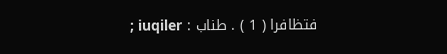فتظافرا ( 1 ) . طناب : iuqiler ;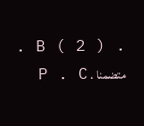. B ( 2 ) . متضمنا . P . C